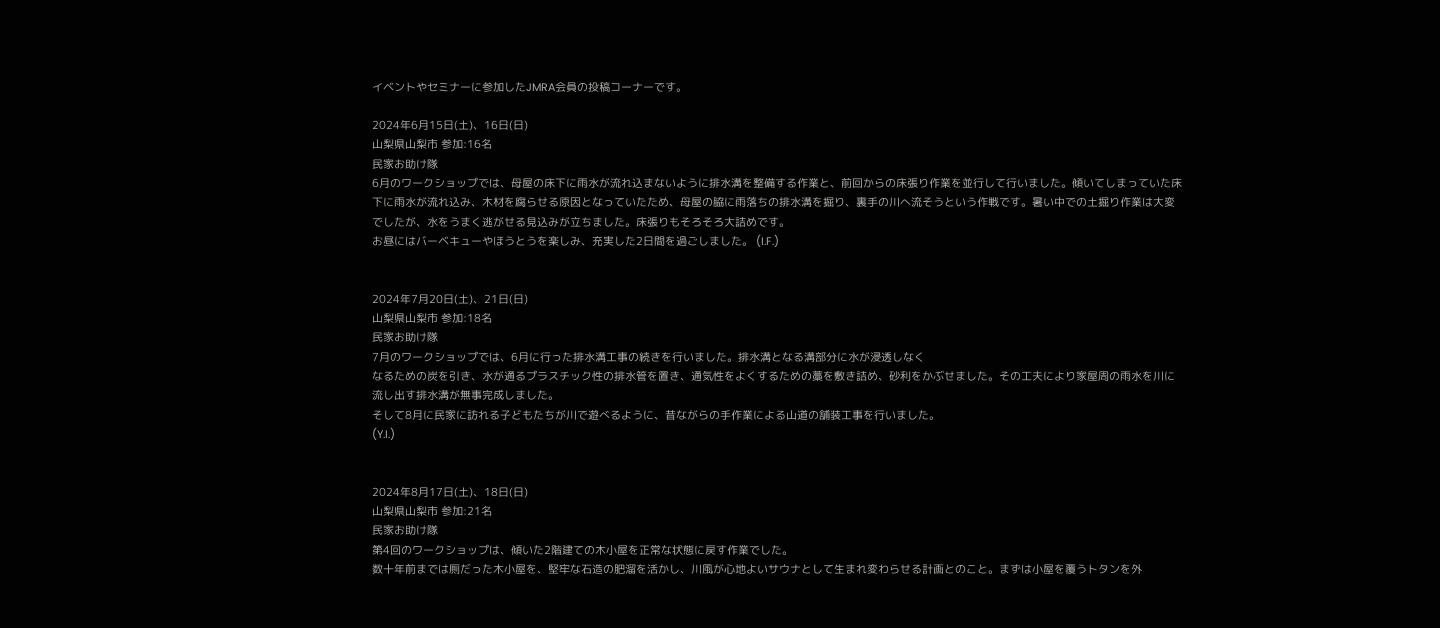イベントやセミナーに参加したJMRA会員の投稿コーナーです。

2024年6月15日(土)、16日(日)
山梨県山梨市 参加:16名
民家お助け隊
6月のワークショップでは、母屋の床下に雨水が流れ込まないように排水溝を整備する作業と、前回からの床張り作業を並行して行いました。傾いてしまっていた床下に雨水が流れ込み、木材を腐らせる原因となっていたため、母屋の脇に雨落ちの排水溝を掘り、裏手の川へ流そうという作戦です。暑い中での土掘り作業は大変でしたが、水をうまく逃がせる見込みが立ちました。床張りもそろそろ大詰めです。
お昼にはバーベキューやほうとうを楽しみ、充実した2日間を過ごしました。 (I.F.)


2024年7月20日(土)、21日(日)
山梨県山梨市 参加:18名
民家お助け隊
7月のワークショップでは、6月に行った排水溝工事の続きを行いました。排水溝となる溝部分に水が浸透しなく
なるための炭を引き、水が通るプラスチック性の排水管を置き、通気性をよくするための藁を敷き詰め、砂利をかぶせました。その工夫により家屋周の雨水を川に流し出す排水溝が無事完成しました。
そして8月に民家に訪れる子どもたちが川で遊べるように、昔ながらの手作業による山道の舗装工事を行いました。
(Y.I.)


2024年8月17日(土)、18日(日)
山梨県山梨市 参加:21名
民家お助け隊
第4回のワークショップは、傾いた2階建ての木小屋を正常な状態に戻す作業でした。
数十年前までは厠だった木小屋を、堅牢な石造の肥溜を活かし、川風が心地よいサウナとして生まれ変わらせる計画とのこと。まずは小屋を覆うトタンを外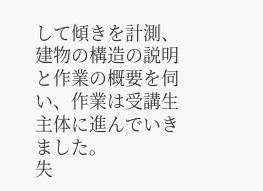して傾きを計測、建物の構造の説明と作業の概要を伺い、作業は受講生主体に進んでいきました。
失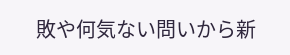敗や何気ない問いから新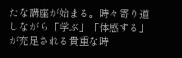たな講座が始まる。時々寄り道しながら「学ぶ」「体感する」が充足される貴重な時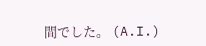間でした。 (A.I.)